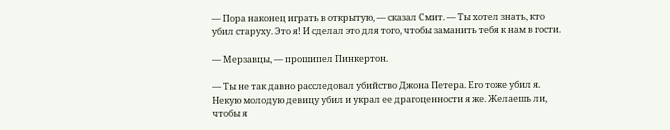— Пора наконец играть в открытую, — сказал Смит. — Ты хотел знать, кто убил старуху. Это я! И сделал это для того, чтобы заманить тебя к нам в гости.

— Мерзавцы, — прошипел Пинкертон.

— Ты не так давно расследовал убийство Джона Петера. Его тоже убил я. Некую молодую девицу убил и украл ее драгоценности я же. Желаешь ли, чтобы я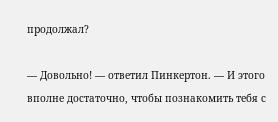продолжал?

— Довольно! — ответил Пинкертон. — И этого вполне достаточно, чтобы познакомить тебя с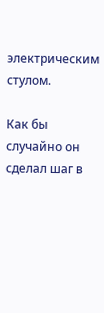электрическим стулом.

Как бы случайно он сделал шаг в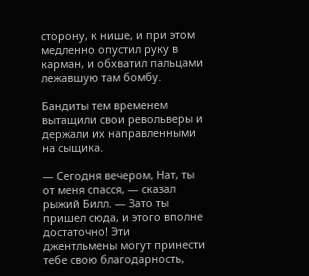сторону, к нише, и при этом медленно опустил руку в карман, и обхватил пальцами лежавшую там бомбу.

Бандиты тем временем вытащили свои револьверы и держали их направленными на сыщика.

— Сегодня вечером, Нат, ты от меня спасся, — сказал рыжий Билл. — Зато ты пришел сюда, и этого вполне достаточно! Эти джентльмены могут принести тебе свою благодарность,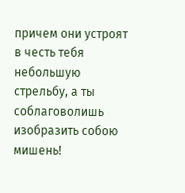причем они устроят в честь тебя небольшую стрельбу, а ты соблаговолишь изобразить собою мишень!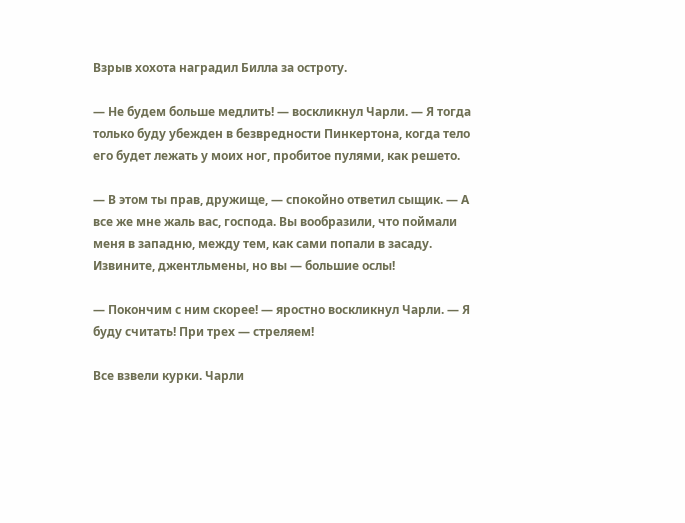Взрыв хохота наградил Билла за остроту.

— Не будем больше медлить! — воскликнул Чарли. — Я тогда только буду убежден в безвредности Пинкертона, когда тело его будет лежать у моих ног, пробитое пулями, как решето.

— В этом ты прав, дружище, — спокойно ответил сыщик. — А все же мне жаль вас, господа. Вы вообразили, что поймали меня в западню, между тем, как сами попали в засаду. Извините, джентльмены, но вы — большие ослы!

— Покончим с ним скорее! — яростно воскликнул Чарли. — Я буду считать! При трех — стреляем!

Все взвели курки. Чарли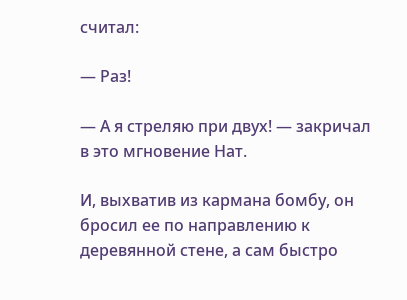считал:

— Раз!

— А я стреляю при двух! — закричал в это мгновение Нат.

И, выхватив из кармана бомбу, он бросил ее по направлению к деревянной стене, а сам быстро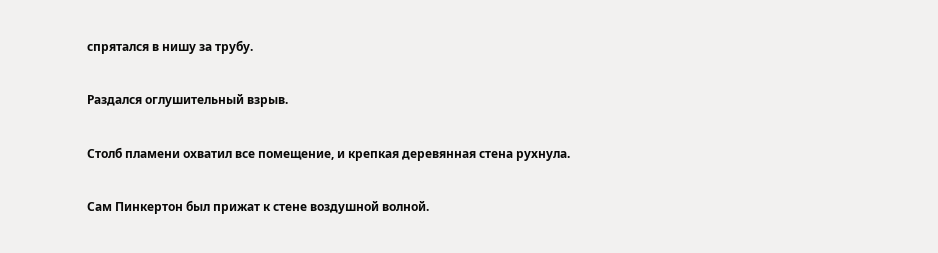спрятался в нишу за трубу.

Раздался оглушительный взрыв.

Столб пламени охватил все помещение, и крепкая деревянная стена рухнула.

Сам Пинкертон был прижат к стене воздушной волной.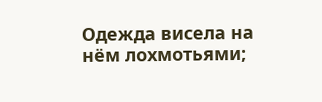Одежда висела на нём лохмотьями;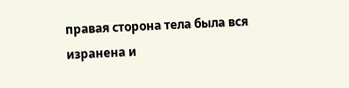правая сторона тела была вся изранена и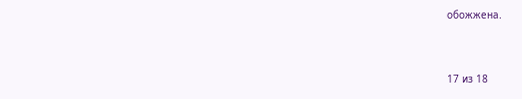обожжена.



17 из 18